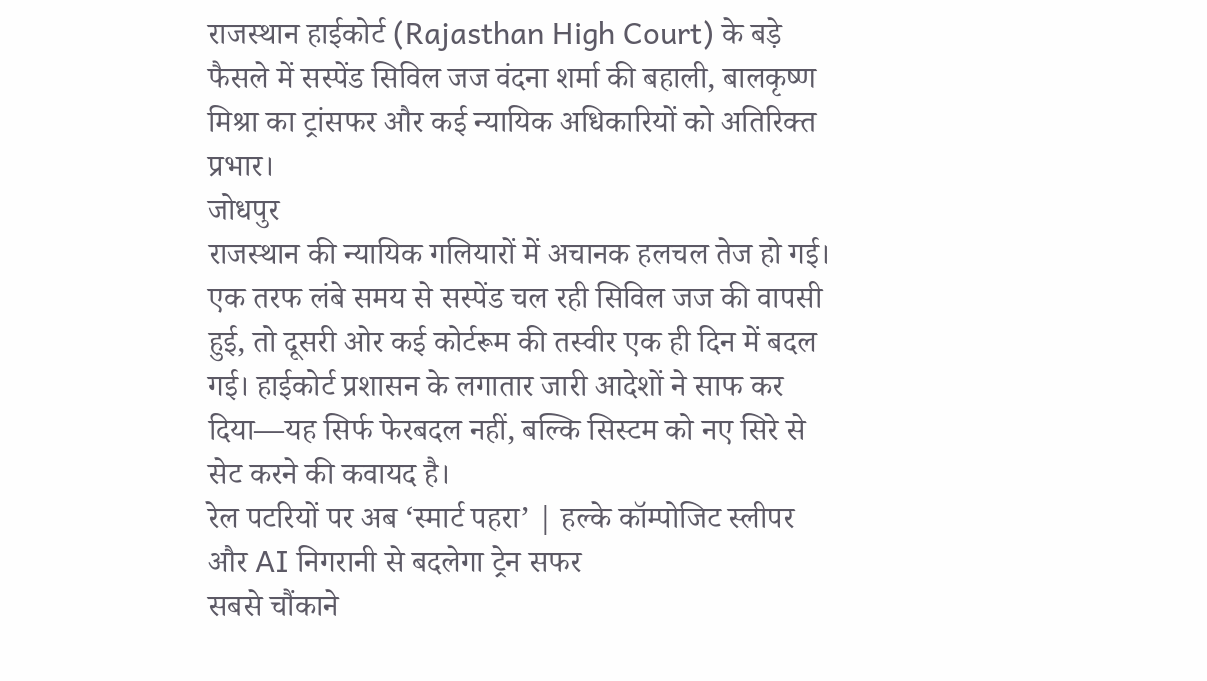राजस्थान हाईकोर्ट (Rajasthan High Court) के बड़े फैसले में सस्पेंड सिविल जज वंदना शर्मा की बहाली, बालकृष्ण मिश्रा का ट्रांसफर और कई न्यायिक अधिकारियों को अतिरिक्त प्रभार।
जोधपुर
राजस्थान की न्यायिक गलियारों में अचानक हलचल तेज हो गई। एक तरफ लंबे समय से सस्पेंड चल रही सिविल जज की वापसी हुई, तो दूसरी ओर कई कोर्टरूम की तस्वीर एक ही दिन में बदल गई। हाईकोर्ट प्रशासन के लगातार जारी आदेशों ने साफ कर दिया—यह सिर्फ फेरबदल नहीं, बल्कि सिस्टम को नए सिरे से सेट करने की कवायद है।
रेल पटरियों पर अब ‘स्मार्ट पहरा’ | हल्के कॉम्पोजिट स्लीपर और AI निगरानी से बदलेगा ट्रेन सफर
सबसे चौंकाने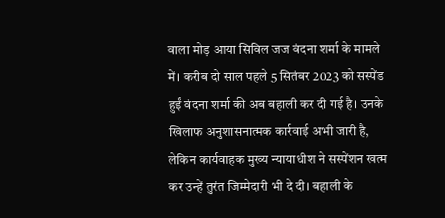वाला मोड़ आया सिविल जज वंदना शर्मा के मामले में। करीब दो साल पहले 5 सितंबर 2023 को सस्पेंड हुईं वंदना शर्मा की अब बहाली कर दी गई है। उनके खिलाफ अनुशासनात्मक कार्रवाई अभी जारी है, लेकिन कार्यवाहक मुख्य न्यायाधीश ने सस्पेंशन खत्म कर उन्हें तुरंत जिम्मेदारी भी दे दी। बहाली के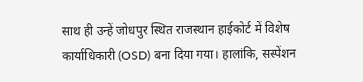साथ ही उन्हें जोधपुर स्थित राजस्थान हाईकोर्ट में विशेष कार्याधिकारी (OSD) बना दिया गया। हालांकि, सस्पेंशन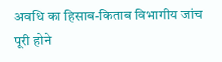अवधि का हिसाब-किताब विभागीय जांच पूरी होने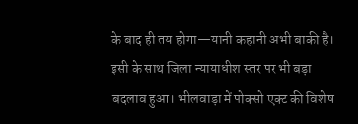के बाद ही तय होगा—यानी कहानी अभी बाकी है।
इसी के साथ जिला न्यायाधीश स्तर पर भी बड़ा बदलाव हुआ। भीलवाड़ा में पोक्सो एक्ट की विशेष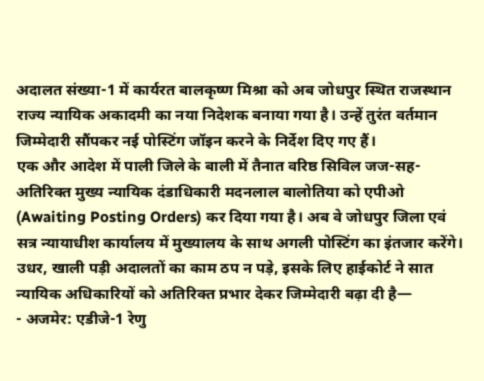अदालत संख्या-1 में कार्यरत बालकृष्ण मिश्रा को अब जोधपुर स्थित राजस्थान राज्य न्यायिक अकादमी का नया निदेशक बनाया गया है। उन्हें तुरंत वर्तमान जिम्मेदारी सौंपकर नई पोस्टिंग जॉइन करने के निर्देश दिए गए हैं।
एक और आदेश में पाली जिले के बाली में तैनात वरिष्ठ सिविल जज-सह-अतिरिक्त मुख्य न्यायिक दंडाधिकारी मदनलाल बालोतिया को एपीओ (Awaiting Posting Orders) कर दिया गया है। अब वे जोधपुर जिला एवं सत्र न्यायाधीश कार्यालय में मुख्यालय के साथ अगली पोस्टिंग का इंतजार करेंगे।
उधर, खाली पड़ी अदालतों का काम ठप न पड़े, इसके लिए हाईकोर्ट ने सात न्यायिक अधिकारियों को अतिरिक्त प्रभार देकर जिम्मेदारी बढ़ा दी है—
- अजमेर: एडीजे-1 रेणु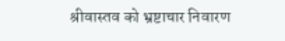श्रीवास्तव को भ्रष्टाचार निवारण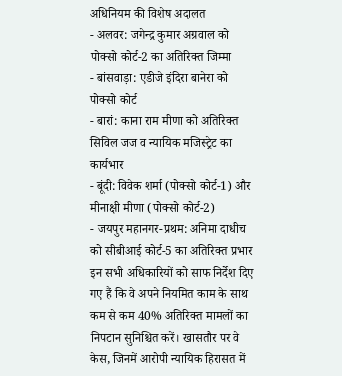अधिनियम की विशेष अदालत
- अलवर: जगेन्द्र कुमार अग्रवाल को पोक्सो कोर्ट-2 का अतिरिक्त जिम्मा
- बांसवाड़ा: एडीजे इंदिरा बानेरा को पोक्सो कोर्ट
- बारां: काना राम मीणा को अतिरिक्त सिविल जज व न्यायिक मजिस्ट्रेट का कार्यभार
- बूंदी: विवेक शर्मा (पोक्सो कोर्ट-1) और मीनाक्षी मीणा (पोक्सो कोर्ट-2)
- जयपुर महानगर-प्रथम: अनिमा दाधीच को सीबीआई कोर्ट-5 का अतिरिक्त प्रभार
इन सभी अधिकारियों को साफ निर्देश दिए गए हैं कि वे अपने नियमित काम के साथ कम से कम 40% अतिरिक्त मामलों का निपटान सुनिश्चित करें। खासतौर पर वे केस, जिनमें आरोपी न्यायिक हिरासत में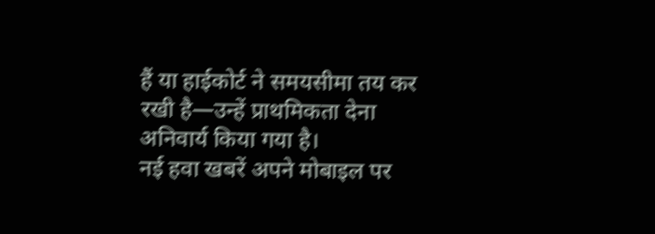हैं या हाईकोर्ट ने समयसीमा तय कर रखी है—उन्हें प्राथमिकता देना अनिवार्य किया गया है।
नई हवा खबरें अपने मोबाइल पर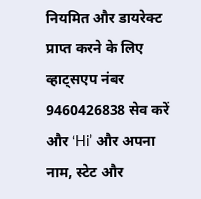नियमित और डायरेक्ट प्राप्त करने के लिए व्हाट्सएप नंबर 9460426838 सेव करें और ‘Hi’ और अपना नाम, स्टेट और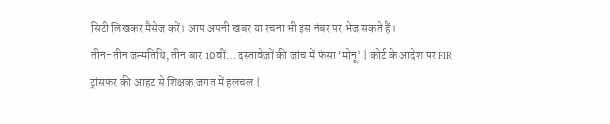सिटी लिखकर मैसेज करें। आप अपनी खबर या रचना भी इस नंबर पर भेज सकते हैं।
तीन-तीन जन्मतिथि, तीन बार 10वीं… दस्तावेज़ों की जांच में फंसा ‘मोनू’ | कोर्ट के आदेश पर FIR
ट्रांसफर की आहट से शिक्षक जगत में हलचल |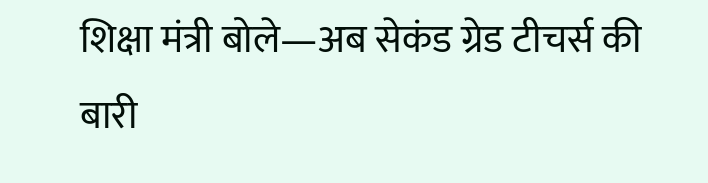शिक्षा मंत्री बोले—अब सेकंड ग्रेड टीचर्स की बारी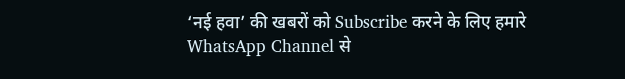‘नई हवा’ की खबरों को Subscribe करने के लिए हमारे WhatsApp Channel से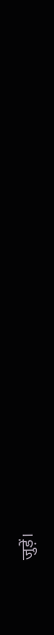जुड़ें।